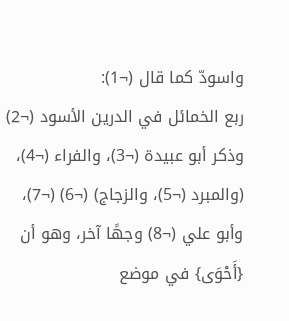واسودّ كما قال (¬1):
ربع الخمائل في الدرين الأسود (¬2)
وذكر أبو عبيدة (¬3)، والفراء (¬4)، (والمبرد (¬5)، والزجاج) (¬6) (¬7)، وأبو علي (¬8) وجهًا آخر، وهو أن {أَحْوَى} في موضع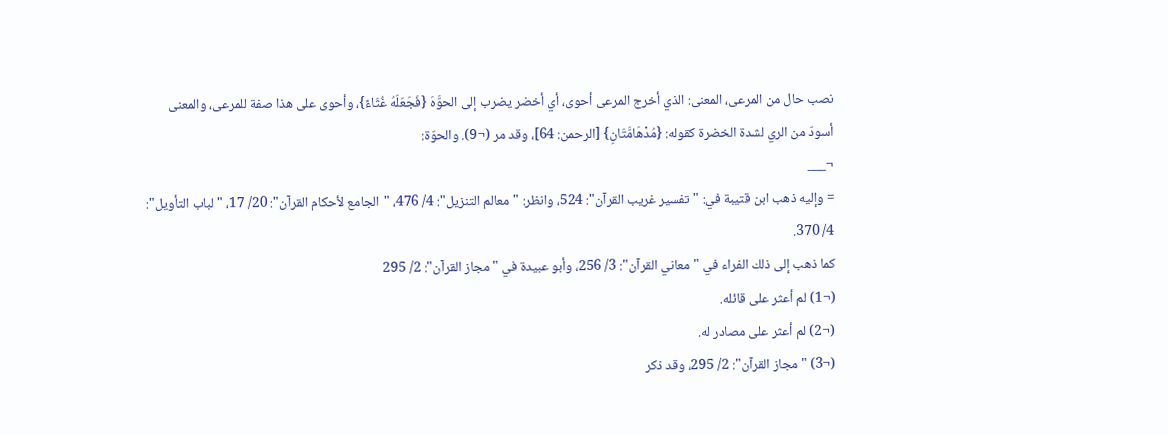نصب حال من المرعى، المعنى: الذي أخرج المرعى أحوى، أي أخضر يضرب إلى الحوَّهَ {فَجَعَلَهُ غُثَاءً}، وأحوى على هذا صفة للمرعى، والمعنى أسودّ من الري لشدة الخضرة كقوله: {مُدْهَامَّتَانِ} [الرحمن: 64]، وقد مر (¬9). والحوّة:
¬___
= وإليه ذهب ابن قتيبة في: "تفسير غريب القرآن": 524، وانظر: "معالم التنزيل": 4/ 476، "الجامع لأحكام القرآن": 20/ 17، "لباب التأويل": 4/ 370.
كما ذهب إلى ذلك الفراء في "معاني القرآن": 3/ 256، وأبو عبيدة في "مجاز القرآن": 2/ 295
(¬1) لم أعثر على قائله.
(¬2) لم أعثر على مصادر له.
(¬3) "مجاز القرآن": 2/ 295، وقد ذكر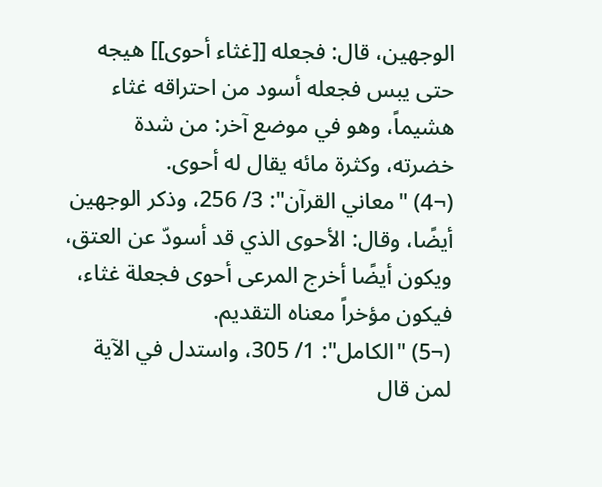الوجهين، قال: فجعله [[غثاء أحوى]] هيجه حتى يبس فجعله أسود من احتراقه غثاء هشيماً، وهو في موضع آخر: من شدة خضرته، وكثرة مائه يقال له أحوى.
(¬4) "معاني القرآن": 3/ 256، وذكر الوجهين أيضًا، وقال: الأحوى الذي قد أسودّ عن العتق، ويكون أيضًا أخرج المرعى أحوى فجعلة غثاء، فيكون مؤخراً معناه التقديم.
(¬5) "الكامل": 1/ 305، واستدل في الآية لمن قال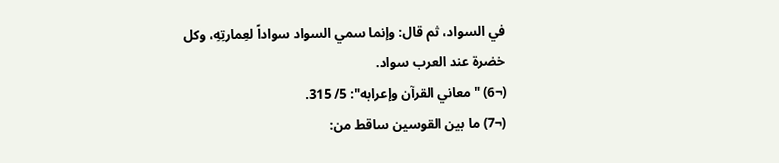في السواد، ثم قال: وإنما سمي السواد سواداً لعِمارتِهِ، وكل خضرة عند العرب سواد.
(¬6) "معاني القرآن وإعرابه": 5/ 315.
(¬7) ما بين القوسين ساقط من: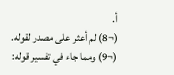أ.
(¬8) لم أعثر على مصدر لقوله.
(¬9) ومما جاء في تفسير قوله: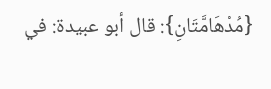{مُدْهَامَّتَانِ}: قال أبو عبيدة: في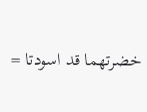خضرتهما قد اسودتا =